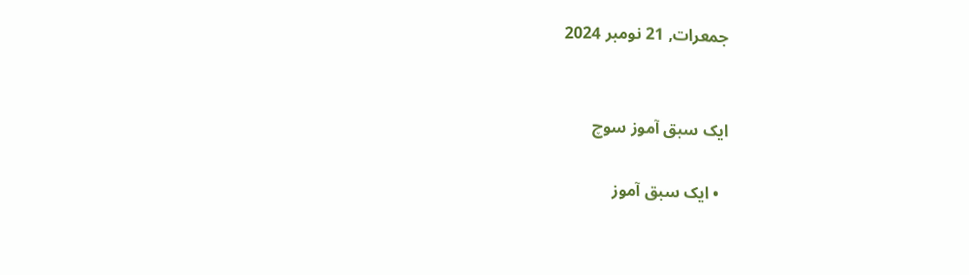جمعرات, 21 نومبر 2024


ایک سبق آموز سوچ

  • ایک سبق آموز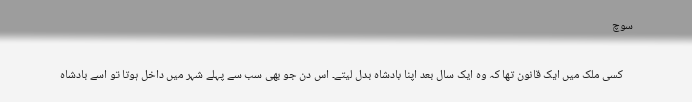سوچ

    کسی ملک میں ایک قانون تھا کہ وہ ایک سال بعد اپنا بادشاہ بدل لیتے۔ اس دن جو بھی سب سے پہلے شہر میں داخل ہوتا تو اسے بادشاہ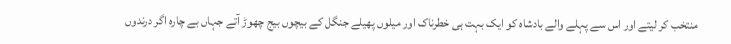منتخب کر لیتے اور اس سے پہلے والے بادشاہ کو ایک بہت ہی خطرناک اور میلوں پھیلے جنگل کے بیچوں بیج چھوڑ آتے جہاں بے چارہ اگر درندوں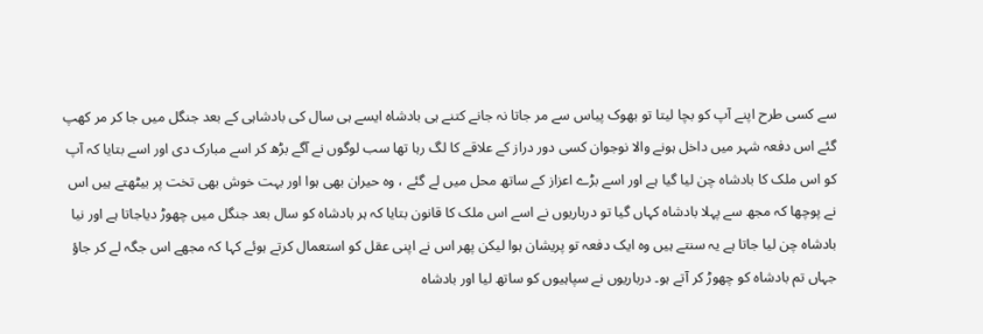سے کسی طرح اپنے آپ کو بچا لیتا تو بھوک پیاس سے مر جاتا نہ جانے کتنے ہی بادشاہ ایسے ہی سال کی بادشاہی کے بعد جنگل میں جا کر مر کھپ گئے اس دفعہ شہر میں داخل ہونے والا نوجوان کسی دور دراز کے علاقے کا لگ رہا تھا سب لوگوں نے آگے بڑھ کر اسے مبارک دی اور اسے بتایا کہ آپ کو اس ملک کا بادشاہ چن لیا گیا ہے اور اسے بڑے اعزاز کے ساتھ محل میں لے گئے ، وہ حیران بھی ہوا اور بہت خوش بھی تخت پر بیٹھتے ہیں اس نے پوچھا کہ مجھ سے پہلا بادشاہ کہاں گیا تو درباریوں نے اسے اس ملک کا قانون بتایا کہ ہر بادشاہ کو سال بعد جنگل میں چھوڑ دیاجاتا ہے اور نیا بادشاہ چن لیا جاتا ہے یہ سنتے ہیں وہ ایک دفعہ تو پریشان ہوا لیکن پھر اس نے اپنی عقل کو استعمال کرتے ہوئے کہا کہ مجھے اس جگہ لے کر جاؤ جہاں تم بادشاہ کو چھوڑ کر آتے ہو۔ درباریوں نے سپاہیوں کو ساتھ لیا اور بادشاہ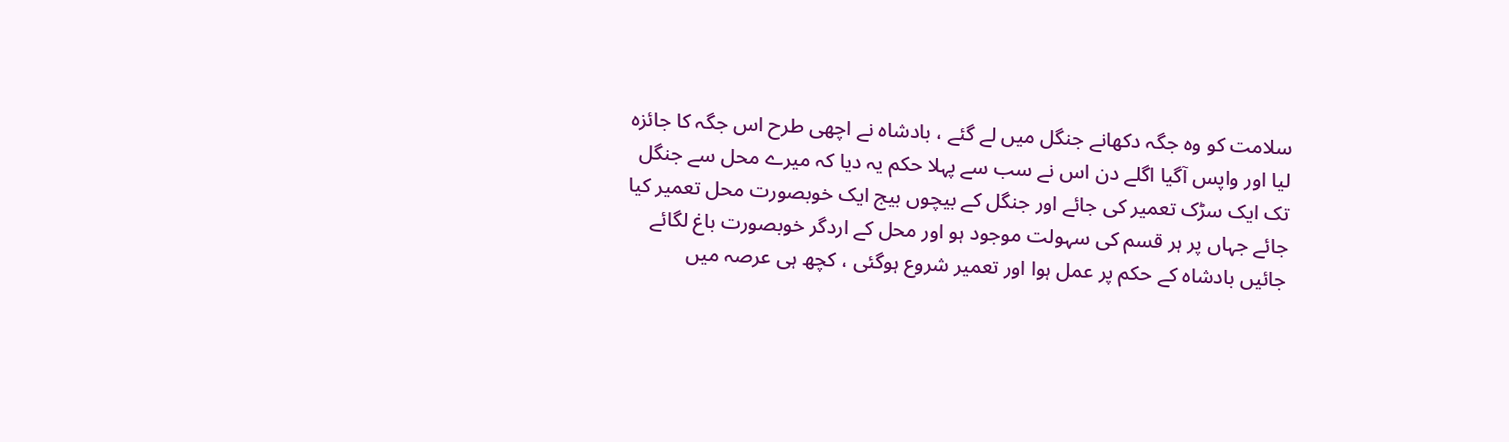سلامت کو وہ جگہ دکھانے جنگل میں لے گئے ، بادشاہ نے اچھی طرح اس جگہ کا جائزہ لیا اور واپس آگیا اگلے دن اس نے سب سے پہلا حکم یہ دیا کہ میرے محل سے جنگل تک ایک سڑک تعمیر کی جائے اور جنگل کے بیچوں بیج ایک خوبصورت محل تعمیر کیا جائے جہاں پر ہر قسم کی سہولت موجود ہو اور محل کے اردگر خوبصورت باغ لگائے جائیں بادشاہ کے حکم پر عمل ہوا اور تعمیر شروع ہوگئی ، کچھ ہی عرصہ میں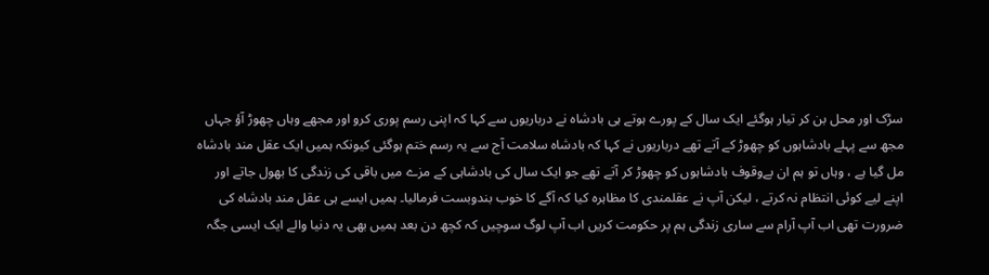سڑک اور محل بن کر تیار ہوگئے ایک سال کے پورے ہوتے ہی بادشاہ نے درباریوں سے کہا کہ اپنی رسم پوری کرو اور مجھے وہاں چھوڑ آؤ جہاں مجھ سے پہلے بادشاہوں کو چھوڑ کے آتے تھے درباریوں نے کہا کہ بادشاہ سلامت آج سے یہ رسم ختم ہوگئی کیونکہ ہمیں ایک عقل مند بادشاہ مل گیا ہے ، وہاں تو ہم ان بےوقوف بادشاہوں کو چھوڑ کر آتے تھے جو ایک سال کی بادشاہی کے مزے میں باقی کی زندگی کا بھول جاتے اور اپنے لیے کوئی انتظام نہ کرتے ، لیکن آپ نے عقلمندی کا مظاہرہ کیا کہ آگے کا خوب بندوبست فرمالیا۔ ہمیں ایسے ہی عقل مند بادشاہ کی ضرورت تھی اب آپ آرام سے ساری زندگی ہم پر حکومت کریں اب آپ لوگ سوچیں کہ کچھ دن بعد ہمیں بھی یہ دنیا والے ایک ایسی جگہ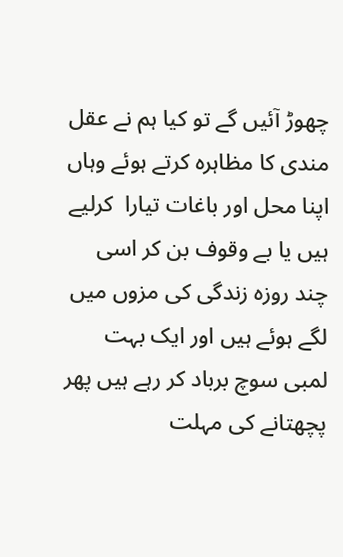چھوڑ آئیں گے تو کیا ہم نے عقل مندی کا مظاہرہ کرتے ہوئے وہاں اپنا محل اور باغات تیارا  کرلیے ہیں یا بے وقوف بن کر اسی چند روزہ زندگی کی مزوں میں لگے ہوئے ہیں اور ایک بہت لمبی سوچ برباد کر رہے ہیں پھر پچھتانے کی مہلت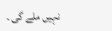نہیں ملے گی ۔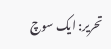تحریر: ایک سوچ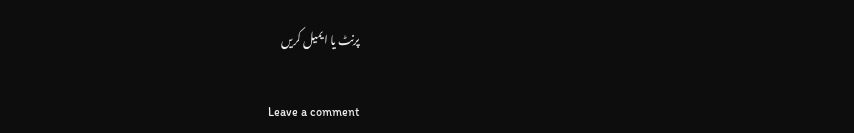پرنٹ یا ایمیل کریں

Leave a comment